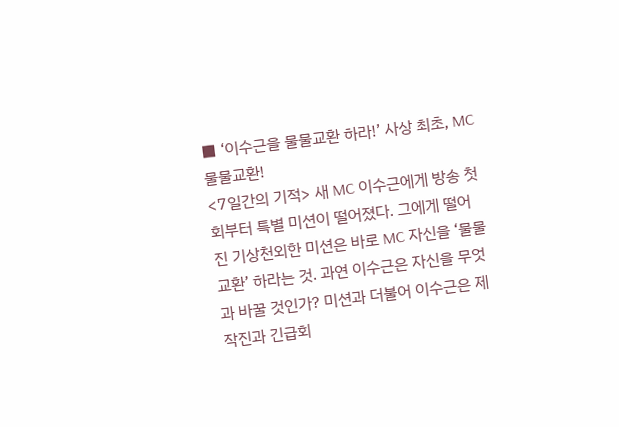■ ‘이수근을 물물교환 하라!’ 사상 최초, MC 물물교환!
<7일간의 기적> 새 MC 이수근에게 방송 첫 회부터 특별 미션이 떨어졌다. 그에게 떨어진 기상천외한 미션은 바로 MC 자신을 ‘물물교환’ 하라는 것. 과연 이수근은 자신을 무엇과 바꿀 것인가? 미션과 더불어 이수근은 제작진과 긴급회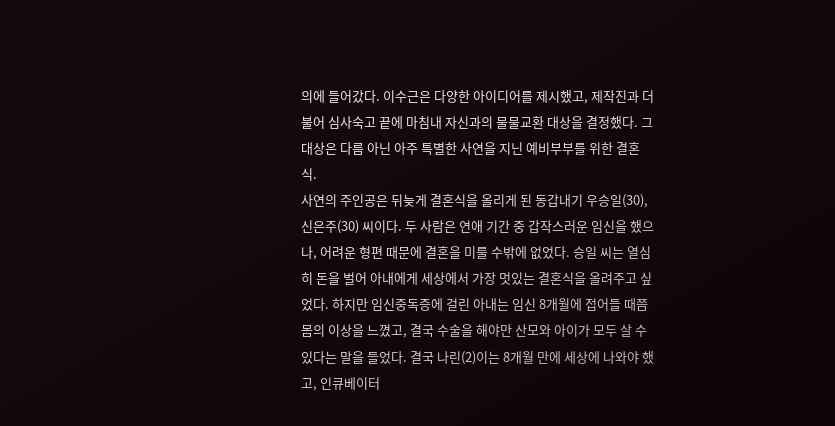의에 들어갔다. 이수근은 다양한 아이디어를 제시했고, 제작진과 더불어 심사숙고 끝에 마침내 자신과의 물물교환 대상을 결정했다. 그 대상은 다름 아닌 아주 특별한 사연을 지닌 예비부부를 위한 결혼식.
사연의 주인공은 뒤늦게 결혼식을 올리게 된 동갑내기 우승일(30), 신은주(30) 씨이다. 두 사람은 연애 기간 중 갑작스러운 임신을 했으나, 어려운 형편 때문에 결혼을 미룰 수밖에 없었다. 승일 씨는 열심히 돈을 벌어 아내에게 세상에서 가장 멋있는 결혼식을 올려주고 싶었다. 하지만 임신중독증에 걸린 아내는 임신 8개월에 접어들 때쯤 몸의 이상을 느꼈고, 결국 수술을 해야만 산모와 아이가 모두 살 수 있다는 말을 들었다. 결국 나린(2)이는 8개월 만에 세상에 나와야 했고, 인큐베이터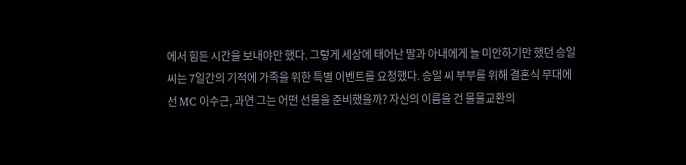에서 힘든 시간을 보내야만 했다. 그렇게 세상에 태어난 딸과 아내에게 늘 미안하기만 했던 승일 씨는 7일간의 기적에 가족을 위한 특별 이벤트를 요청했다. 승일 씨 부부를 위해 결혼식 무대에 선 MC 이수근, 과연 그는 어떤 선물을 준비했을까? 자신의 이름을 건 물물교환의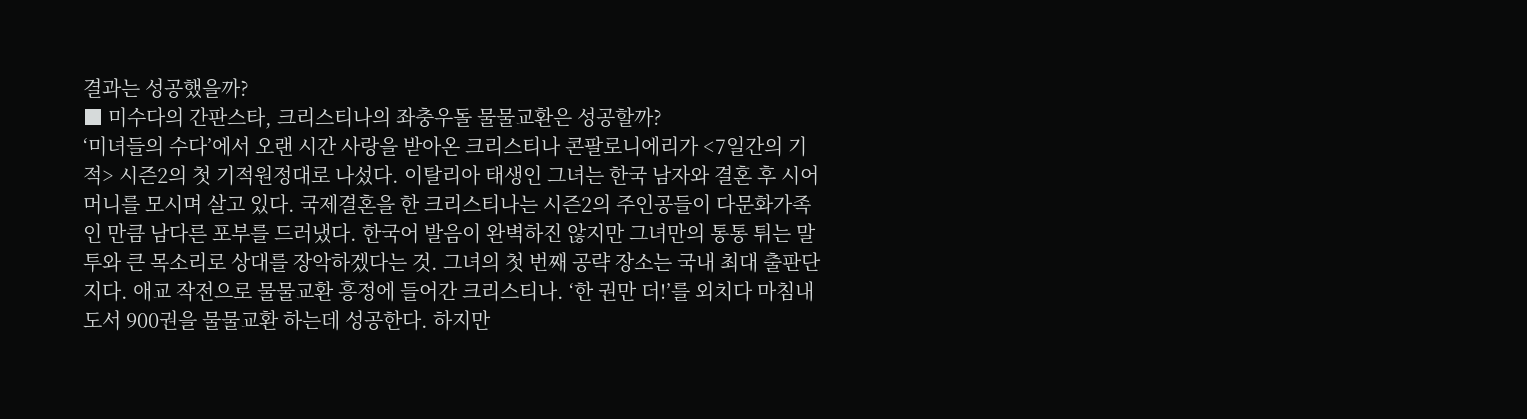결과는 성공했을까?
■ 미수다의 간판스타, 크리스티나의 좌충우돌 물물교환은 성공할까?
‘미녀들의 수다’에서 오랜 시간 사랑을 받아온 크리스티나 콘팔로니에리가 <7일간의 기적> 시즌2의 첫 기적원정대로 나섰다. 이탈리아 태생인 그녀는 한국 남자와 결혼 후 시어머니를 모시며 살고 있다. 국제결혼을 한 크리스티나는 시즌2의 주인공들이 다문화가족인 만큼 남다른 포부를 드러냈다. 한국어 발음이 완벽하진 않지만 그녀만의 통통 튀는 말투와 큰 목소리로 상대를 장악하겠다는 것. 그녀의 첫 번째 공략 장소는 국내 최대 출판단지다. 애교 작전으로 물물교환 흥정에 들어간 크리스티나. ‘한 권만 더!’를 외치다 마침내 도서 900권을 물물교환 하는데 성공한다. 하지만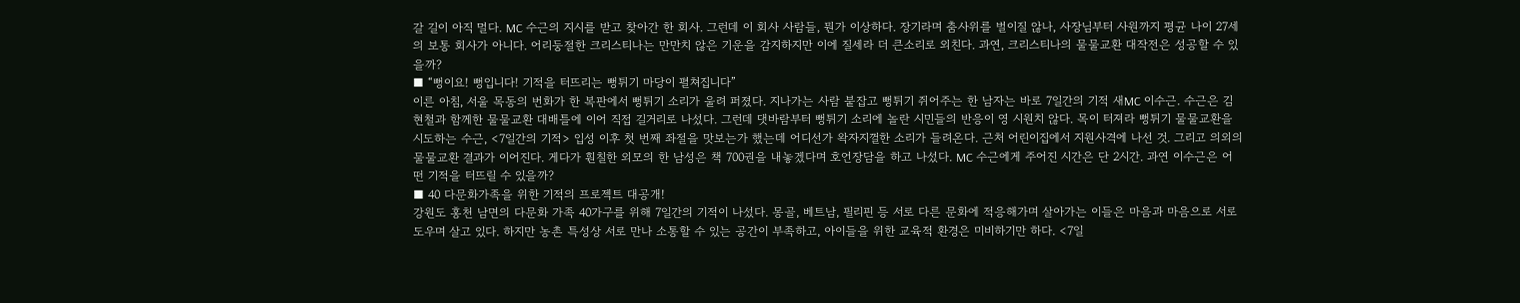갈 길이 아직 멀다. MC 수근의 지시를 받고 찾아간 한 회사. 그런데 이 회사 사람들, 뭔가 이상하다. 장기라며 춤사위를 벌이질 않나, 사장님부터 사원까지 평균 나이 27세의 보통 회사가 아니다. 어리둥절한 크리스티나는 만만치 않은 기운을 감지하지만 이에 질세라 더 큰소리로 외친다. 과연, 크리스티나의 물물교환 대작전은 성공할 수 있을까?
■ “뻥이요! 뻥입니다! 기적을 터뜨리는 뻥튀기 마당이 펼쳐집니다”
이른 아침, 서울 목동의 번화가 한 복판에서 뻥튀기 소리가 울려 퍼졌다. 지나가는 사람 붙잡고 뻥튀기 쥐어주는 한 남자는 바로 7일간의 기적 새MC 이수근. 수근은 김현철과 함께한 물물교환 대배틀에 이어 직접 길거리로 나섰다. 그런데 댓바람부터 뻥튀기 소리에 놀란 시민들의 반응이 영 시원치 않다. 목이 터져라 뻥튀기 물물교환을 시도하는 수근, <7일간의 기적> 입성 이후 첫 번째 좌절을 맛보는가 했는데 어디선가 왁자지껄한 소리가 들려온다. 근처 어린이집에서 지원사격에 나선 것. 그리고 의외의 물물교환 결과가 이어진다. 게다가 훤칠한 외모의 한 남성은 책 700권을 내놓겠다며 호언장담을 하고 나섰다. MC 수근에게 주어진 시간은 단 2시간. 과연 이수근은 어떤 기적을 터뜨릴 수 있을까?
■ 40 다문화가족을 위한 기적의 프로젝트 대공개!
강원도 홍천 남면의 다문화 가족 40가구를 위해 7일간의 기적이 나섰다. 몽골, 베트남, 필리핀 등 서로 다른 문화에 적응해가며 살아가는 이들은 마음과 마음으로 서로 도우며 살고 있다. 하지만 농촌 특성상 서로 만나 소통할 수 있는 공간이 부족하고, 아이들을 위한 교육적 환경은 미비하기만 하다. <7일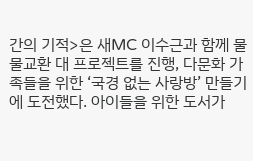간의 기적>은 새MC 이수근과 함께 물물교환 대 프로젝트를 진행, 다문화 가족들을 위한 ‘국경 없는 사랑방’ 만들기에 도전했다. 아이들을 위한 도서가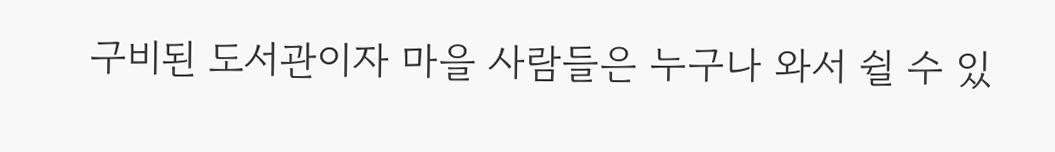구비된 도서관이자 마을 사람들은 누구나 와서 쉴 수 있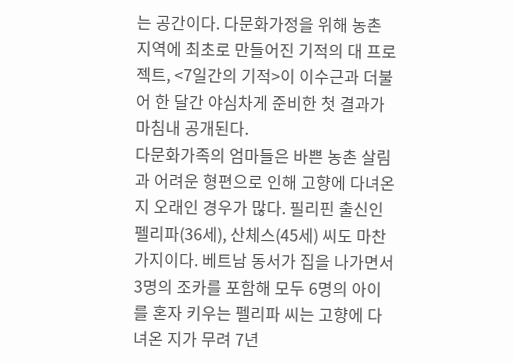는 공간이다. 다문화가정을 위해 농촌 지역에 최초로 만들어진 기적의 대 프로젝트, <7일간의 기적>이 이수근과 더불어 한 달간 야심차게 준비한 첫 결과가 마침내 공개된다.
다문화가족의 엄마들은 바쁜 농촌 살림과 어려운 형편으로 인해 고향에 다녀온 지 오래인 경우가 많다. 필리핀 출신인 펠리파(36세), 산체스(45세) 씨도 마찬가지이다. 베트남 동서가 집을 나가면서 3명의 조카를 포함해 모두 6명의 아이를 혼자 키우는 펠리파 씨는 고향에 다녀온 지가 무려 7년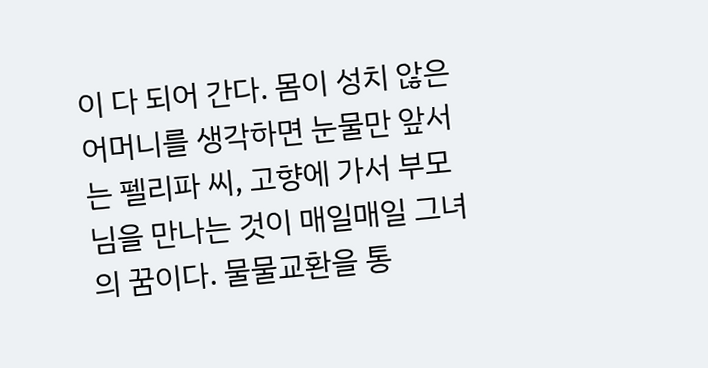이 다 되어 간다. 몸이 성치 않은 어머니를 생각하면 눈물만 앞서는 펠리파 씨, 고향에 가서 부모님을 만나는 것이 매일매일 그녀의 꿈이다. 물물교환을 통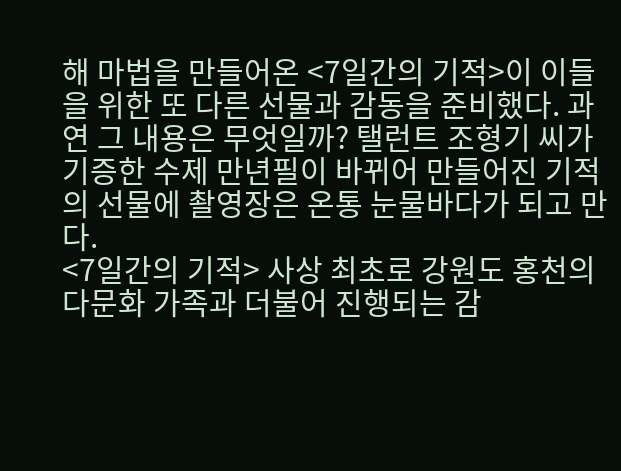해 마법을 만들어온 <7일간의 기적>이 이들을 위한 또 다른 선물과 감동을 준비했다. 과연 그 내용은 무엇일까? 탤런트 조형기 씨가 기증한 수제 만년필이 바뀌어 만들어진 기적의 선물에 촬영장은 온통 눈물바다가 되고 만다.
<7일간의 기적> 사상 최초로 강원도 홍천의 다문화 가족과 더불어 진행되는 감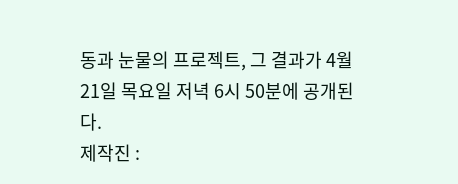동과 눈물의 프로젝트, 그 결과가 4월 21일 목요일 저녁 6시 50분에 공개된다.
제작진 :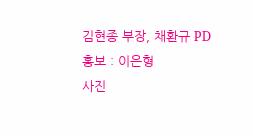김현종 부장, 채환규 PD
홍보 : 이은형
사진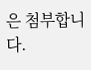은 첨부합니다.